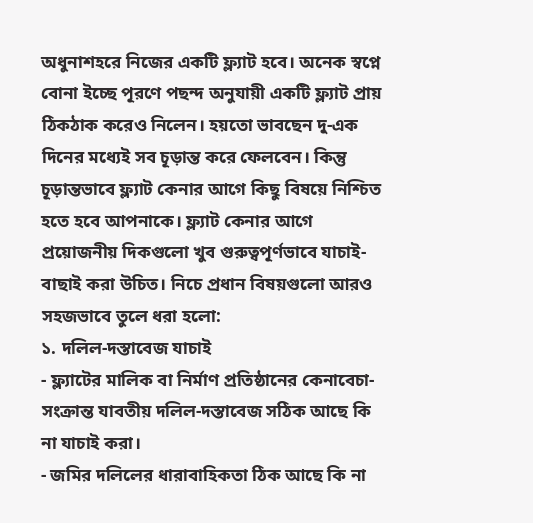অধুনাশহরে নিজের একটি ফ্ল্যাট হবে। অনেক স্বপ্নে বোনা ইচ্ছে পূরণে পছন্দ অনুযায়ী একটি ফ্ল্যাট প্রায় ঠিকঠাক করেও নিলেন। হয়তো ভাবছেন দু-এক দিনের মধ্যেই সব চূড়ান্ত করে ফেলবেন। কিন্তু চূড়ান্তভাবে ফ্ল্যাট কেনার আগে কিছু বিষয়ে নিশ্চিত হতে হবে আপনাকে। ফ্ল্যাট কেনার আগে প্রয়োজনীয় দিকগুলো খুব গুরুত্বপূর্ণভাবে যাচাই-বাছাই করা উচিত। নিচে প্রধান বিষয়গুলো আরও সহজভাবে তুলে ধরা হলো:
১. দলিল-দস্তাবেজ যাচাই
- ফ্ল্যাটের মালিক বা নির্মাণ প্রতিষ্ঠানের কেনাবেচা-সংক্রান্ত যাবতীয় দলিল-দস্তাবেজ সঠিক আছে কি না যাচাই করা।
- জমির দলিলের ধারাবাহিকতা ঠিক আছে কি না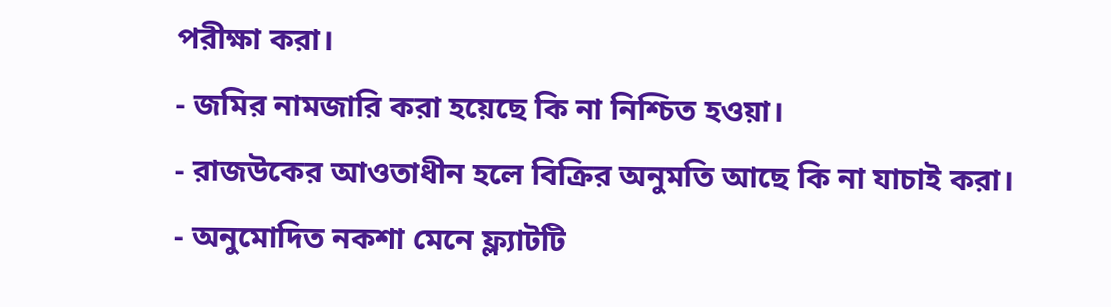পরীক্ষা করা।
- জমির নামজারি করা হয়েছে কি না নিশ্চিত হওয়া।
- রাজউকের আওতাধীন হলে বিক্রির অনুমতি আছে কি না যাচাই করা।
- অনুমোদিত নকশা মেনে ফ্ল্যাটটি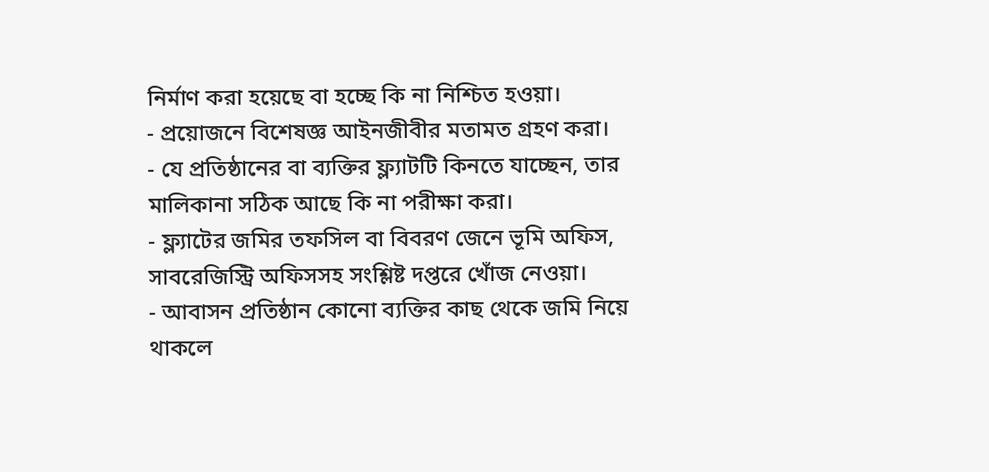নির্মাণ করা হয়েছে বা হচ্ছে কি না নিশ্চিত হওয়া।
- প্রয়োজনে বিশেষজ্ঞ আইনজীবীর মতামত গ্রহণ করা।
- যে প্রতিষ্ঠানের বা ব্যক্তির ফ্ল্যাটটি কিনতে যাচ্ছেন, তার মালিকানা সঠিক আছে কি না পরীক্ষা করা।
- ফ্ল্যাটের জমির তফসিল বা বিবরণ জেনে ভূমি অফিস, সাবরেজিস্ট্রি অফিসসহ সংশ্লিষ্ট দপ্তরে খোঁজ নেওয়া।
- আবাসন প্রতিষ্ঠান কোনো ব্যক্তির কাছ থেকে জমি নিয়ে থাকলে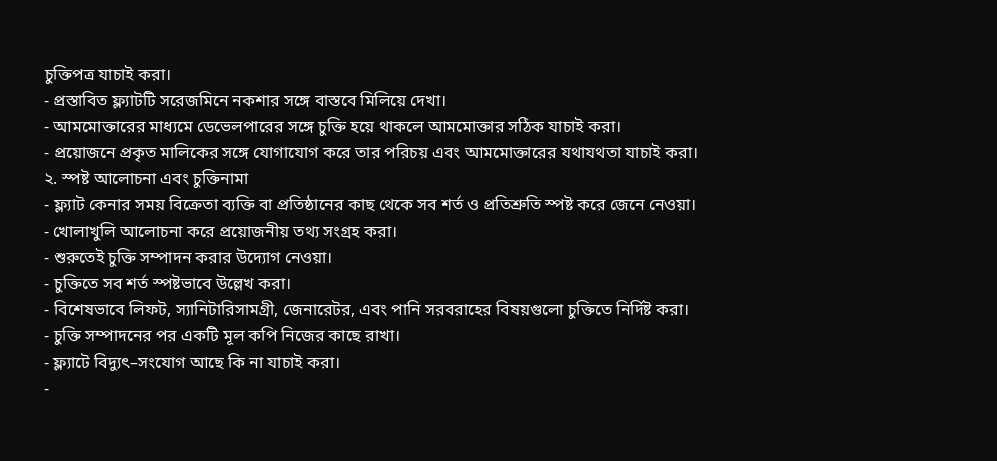চুক্তিপত্র যাচাই করা।
- প্রস্তাবিত ফ্ল্যাটটি সরেজমিনে নকশার সঙ্গে বাস্তবে মিলিয়ে দেখা।
- আমমোক্তারের মাধ্যমে ডেভেলপারের সঙ্গে চুক্তি হয়ে থাকলে আমমোক্তার সঠিক যাচাই করা।
- প্রয়োজনে প্রকৃত মালিকের সঙ্গে যোগাযোগ করে তার পরিচয় এবং আমমোক্তারের যথাযথতা যাচাই করা।
২. স্পষ্ট আলোচনা এবং চুক্তিনামা
- ফ্ল্যাট কেনার সময় বিক্রেতা ব্যক্তি বা প্রতিষ্ঠানের কাছ থেকে সব শর্ত ও প্রতিশ্রুতি স্পষ্ট করে জেনে নেওয়া।
- খোলাখুলি আলোচনা করে প্রয়োজনীয় তথ্য সংগ্রহ করা।
- শুরুতেই চুক্তি সম্পাদন করার উদ্যোগ নেওয়া।
- চুক্তিতে সব শর্ত স্পষ্টভাবে উল্লেখ করা।
- বিশেষভাবে লিফট, স্যানিটারিসামগ্রী, জেনারেটর, এবং পানি সরবরাহের বিষয়গুলো চুক্তিতে নির্দিষ্ট করা।
- চুক্তি সম্পাদনের পর একটি মূল কপি নিজের কাছে রাখা।
- ফ্ল্যাটে বিদ্যুৎ–সংযোগ আছে কি না যাচাই করা।
-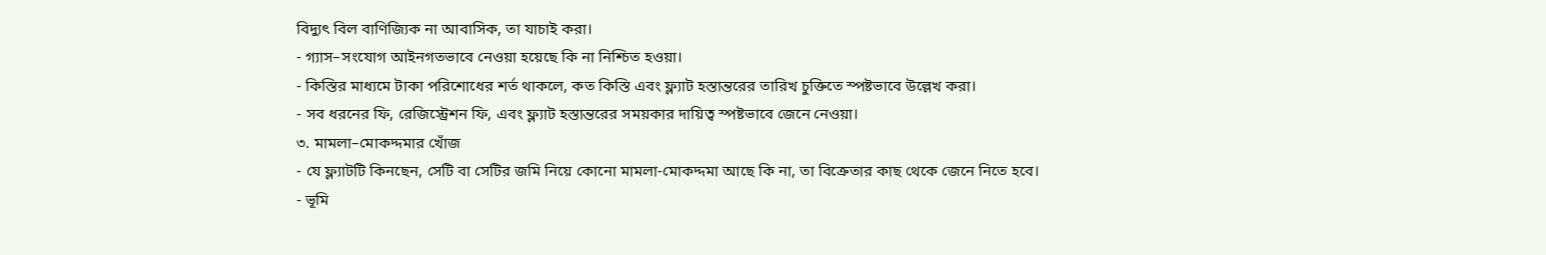বিদ্যুৎ বিল বাণিজ্যিক না আবাসিক, তা যাচাই করা।
- গ্যাস–সংযোগ আইনগতভাবে নেওয়া হয়েছে কি না নিশ্চিত হওয়া।
- কিস্তির মাধ্যমে টাকা পরিশোধের শর্ত থাকলে, কত কিস্তি এবং ফ্ল্যাট হস্তান্তরের তারিখ চুক্তিতে স্পষ্টভাবে উল্লেখ করা।
- সব ধরনের ফি, রেজিস্ট্রেশন ফি, এবং ফ্ল্যাট হস্তান্তরের সময়কার দায়িত্ব স্পষ্টভাবে জেনে নেওয়া।
৩. মামলা–মোকদ্দমার খোঁজ
- যে ফ্ল্যাটটি কিনছেন, সেটি বা সেটির জমি নিয়ে কোনো মামলা-মোকদ্দমা আছে কি না, তা বিক্রেতার কাছ থেকে জেনে নিতে হবে।
- ভূমি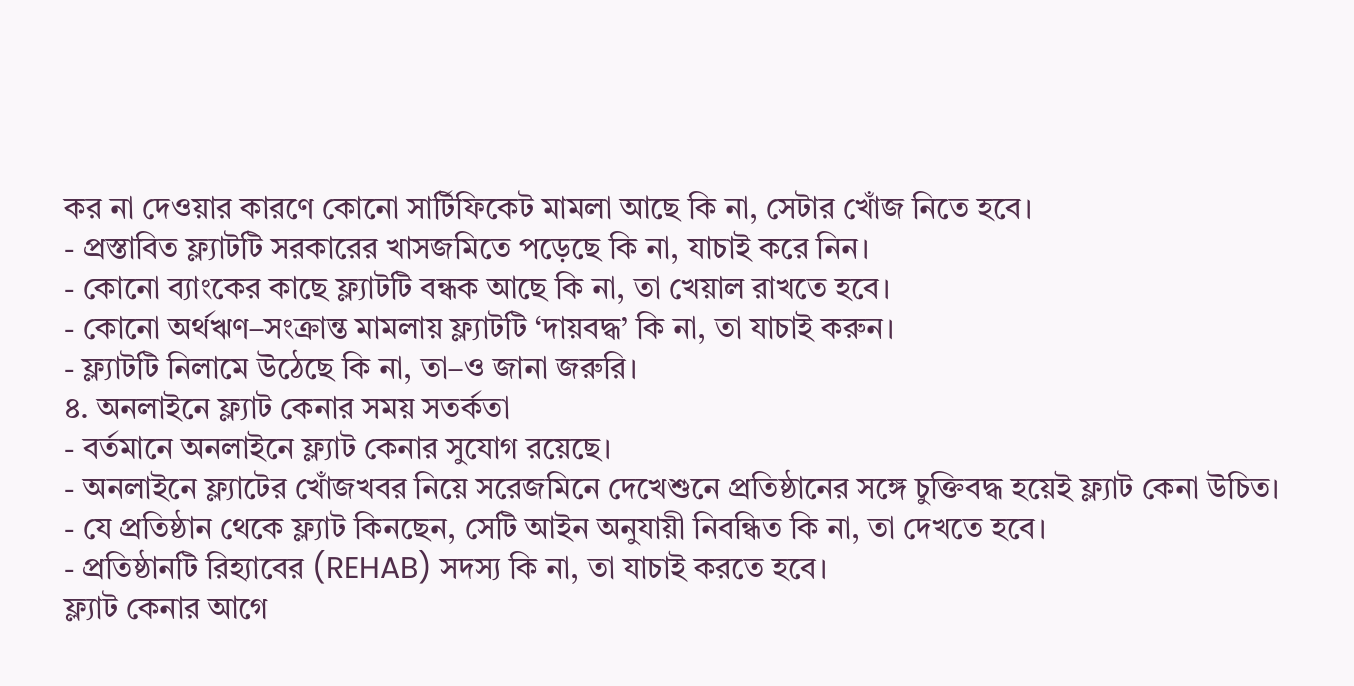কর না দেওয়ার কারণে কোনো সার্টিফিকেট মামলা আছে কি না, সেটার খোঁজ নিতে হবে।
- প্রস্তাবিত ফ্ল্যাটটি সরকারের খাসজমিতে পড়েছে কি না, যাচাই করে নিন।
- কোনো ব্যাংকের কাছে ফ্ল্যাটটি বন্ধক আছে কি না, তা খেয়াল রাখতে হবে।
- কোনো অর্থঋণ–সংক্রান্ত মামলায় ফ্ল্যাটটি ‘দায়বদ্ধ’ কি না, তা যাচাই করুন।
- ফ্ল্যাটটি নিলামে উঠেছে কি না, তা–ও জানা জরুরি।
৪. অনলাইনে ফ্ল্যাট কেনার সময় সতর্কতা
- বর্তমানে অনলাইনে ফ্ল্যাট কেনার সুযোগ রয়েছে।
- অনলাইনে ফ্ল্যাটের খোঁজখবর নিয়ে সরেজমিনে দেখেশুনে প্রতিষ্ঠানের সঙ্গে চুক্তিবদ্ধ হয়েই ফ্ল্যাট কেনা উচিত।
- যে প্রতিষ্ঠান থেকে ফ্ল্যাট কিনছেন, সেটি আইন অনুযায়ী নিবন্ধিত কি না, তা দেখতে হবে।
- প্রতিষ্ঠানটি রিহ্যাবের (REHAB) সদস্য কি না, তা যাচাই করতে হবে।
ফ্ল্যাট কেনার আগে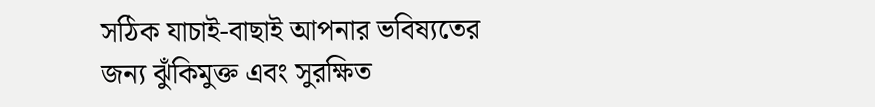সঠিক যাচাই-বাছাই আপনার ভবিষ্যতের জন্য ঝুঁকিমুক্ত এবং সুরক্ষিত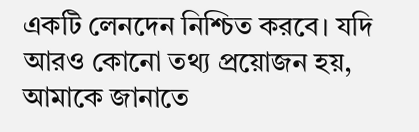একটি লেনদেন নিশ্চিত করবে। যদি আরও কোনো তথ্য প্রয়োজন হয়, আমাকে জানাতে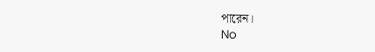পারেন।
No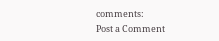comments:
Post a Comment